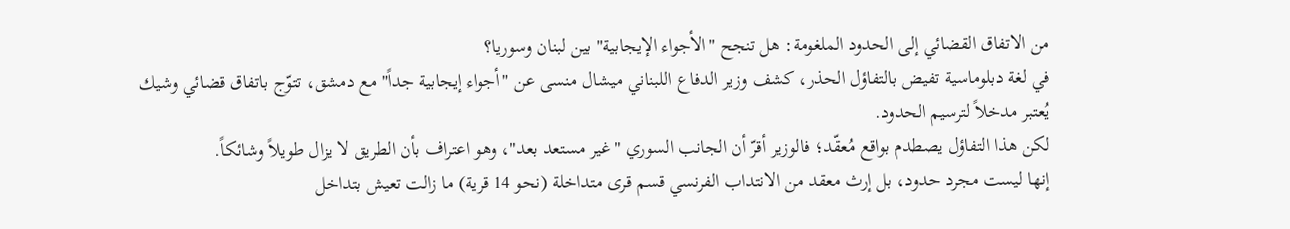من الاتفاق القضائي إلى الحدود الملغومة: هل تنجح "الأجواء الإيجابية" بين لبنان وسوريا؟
في لغة دبلوماسية تفيض بالتفاؤل الحذر، كشف وزير الدفاع اللبناني ميشال منسى عن "أجواء إيجابية جداً" مع دمشق، تتوّج باتفاق قضائي وشيك يُعتبر مدخلاً لترسيم الحدود.
لكن هذا التفاؤل يصطدم بواقع مُعقّد؛ فالوزير أقرّ أن الجانب السوري "غير مستعد بعد"، وهو اعتراف بأن الطريق لا يزال طويلاً وشائكاً.
إنها ليست مجرد حدود، بل إرث معقد من الانتداب الفرنسي قسم قرى متداخلة (نحو 14 قرية) ما زالت تعيش بتداخل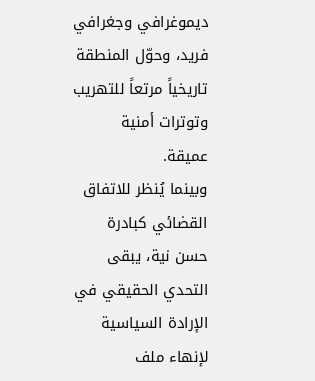ديموغرافي وجغرافي فريد، وحوّل المنطقة تاريخياً مرتعاً للتهريب وتوترات أمنية عميقة.
وبينما يُنظر للاتفاق القضائي كبادرة حسن نية، يبقى التحدي الحقيقي في الإرادة السياسية لإنهاء ملف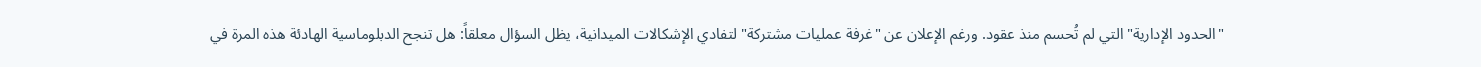"الحدود الإدارية" التي لم تُحسم منذ عقود. ورغم الإعلان عن "غرفة عمليات مشتركة" لتفادي الإشكالات الميدانية، يظل السؤال معلقاً: هل تنجح الدبلوماسية الهادئة هذه المرة في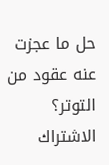حل ما عجزت عنه عقود من التوتر؟
الاشتراك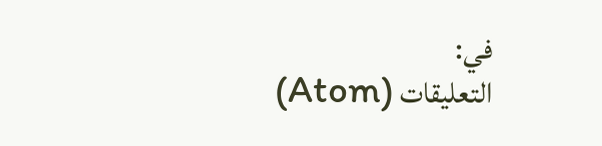في:
التعليقات (Atom)